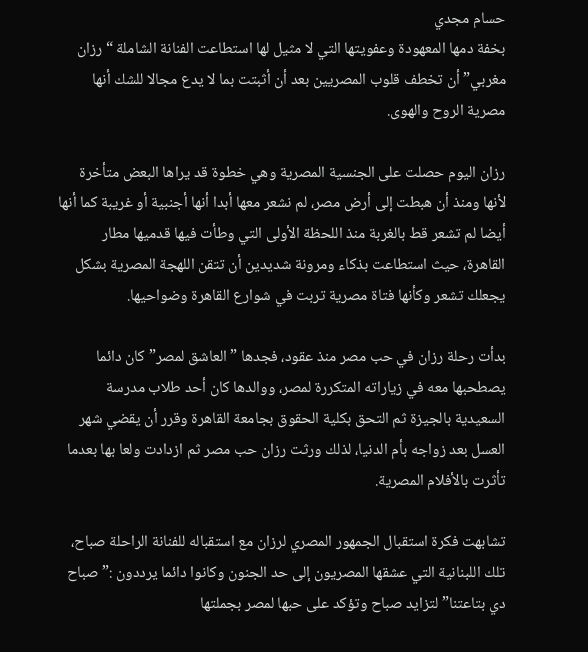حسام مجدي
بخفة دمها المعهودة وعفويتها التي لا مثيل لها استطاعت الفنانة الشاملة “رزان مغربي” أن تخطف قلوب المصريين بعد أن أثبتت بما لا يدع مجالا للشك أنها مصرية الروح والهوى.

رزان اليوم حصلت على الجنسية المصرية وهي خطوة قد يراها البعض متأخرة لأنها ومنذ أن هبطت إلى أرض مصر، لم نشعر معها أبدا أنها أجنبية أو غريبة كما أنها أيضا لم تشعر قط بالغربة منذ اللحظة الأولى التي وطأت فيها قدميها مطار القاهرة، حيث استطاعت بذكاء ومرونة شديدين أن تتقن اللهجة المصرية بشكل يجعلك تشعر وكأنها فتاة مصرية تربت في شوارع القاهرة وضواحيها.

بدأت رحلة رزان في حب مصر منذ عقود، فجدها ” العاشق لمصر” كان دائما يصطحبها معه في زياراته المتكررة لمصر، ووالدها كان أحد طلاب مدرسة السعيدية بالجيزة ثم التحق بكلية الحقوق بجامعة القاهرة وقرر أن يقضي شهر العسل بعد زواجه بأم الدنيا، لذلك ورثت رزان حب مصر ثم ازدادت ولعا بها بعدما تأثرت بالأفلام المصرية.

تشابهت فكرة استقبال الجمهور المصري لرزان مع استقباله للفنانة الراحلة صباح، تلك اللبنانية التي عشقها المصريون إلى حد الجنون وكانوا دائما يرددون :” صباح دي بتاعتنا” لتزايد صباح وتؤكد على حبها لمصر بجملتها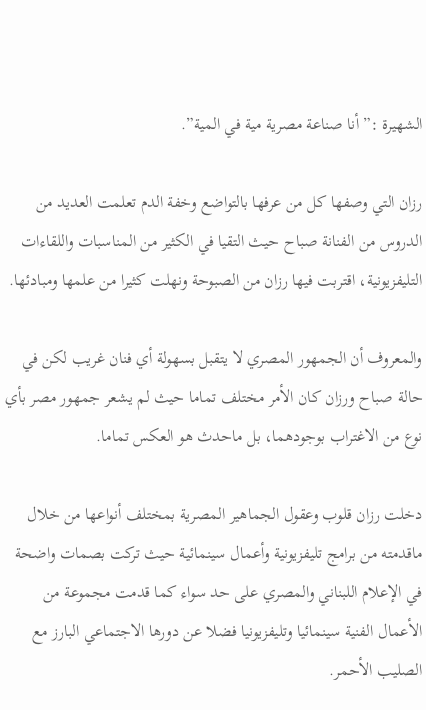الشهيرة :” أنا صناعة مصرية مية في المية”.

رزان التي وصفها كل من عرفها بالتواضع وخفة الدم تعلمت العديد من الدروس من الفنانة صباح حيث التقيا في الكثير من المناسبات واللقاءات التليفزيونية، اقتربت فيها رزان من الصبوحة ونهلت كثيرا من علمها ومبادئها.

والمعروف أن الجمهور المصري لا يتقبل بسهولة أي فنان غريب لكن في حالة صباح ورزان كان الأمر مختلف تماما حيث لم يشعر جمهور مصر بأي نوع من الاغتراب بوجودهما، بل ماحدث هو العكس تماما.

دخلت رزان قلوب وعقول الجماهير المصرية بمختلف أنواعها من خلال ماقدمته من برامج تليفزيونية وأعمال سينمائية حيث تركت بصمات واضحة في الإعلام اللبناني والمصري على حد سواء كما قدمت مجموعة من الأعمال الفنية سينمائيا وتليفزيونيا فضلا عن دورها الاجتماعي البارز مع الصليب الأحمر.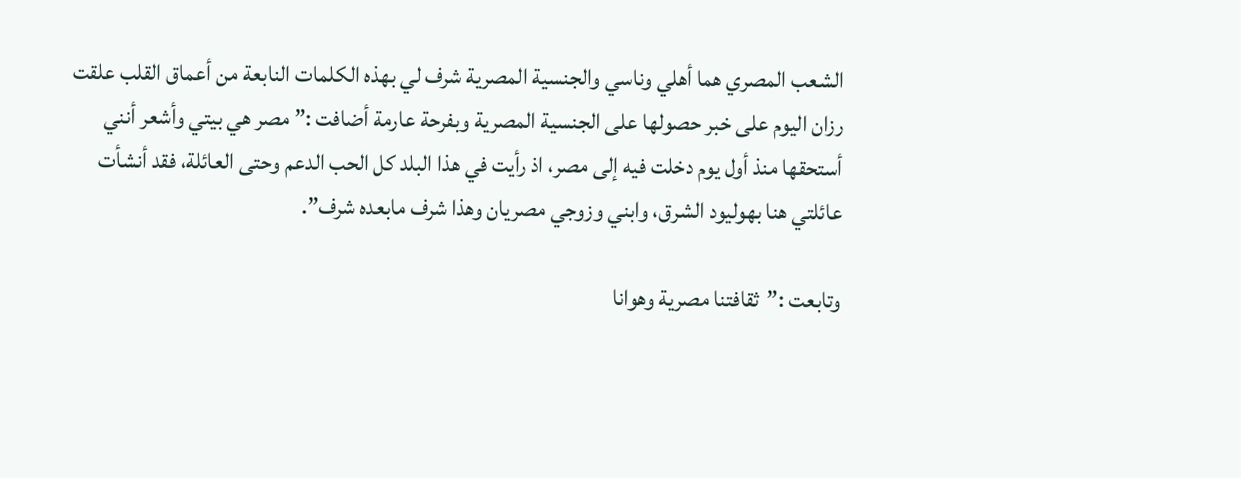الشعب المصري هما أهلي وناسي والجنسية المصرية شرف لي بهذه الكلمات النابعة من أعماق القلب علقت رزان اليوم على خبر حصولها على الجنسية المصرية وبفرحة عارمة أضافت :” مصر هي بيتي وأشعر أنني أستحقها منذ أول يوم دخلت فيه إلى مصر، اذ رأيت في هذا البلد كل الحب الدعم وحتى العائلة، فقد أنشأت عائلتي هنا بهوليود الشرق، وابني وزوجي مصريان وهذا شرف مابعده شرف”.

وتابعت :”ثقافتنا مصرية وهوانا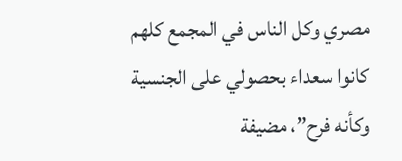مصري وكل الناس في المجمع كلهم كانوا سعداء بحصولي على الجنسية وكأنه فرح”، مضيفة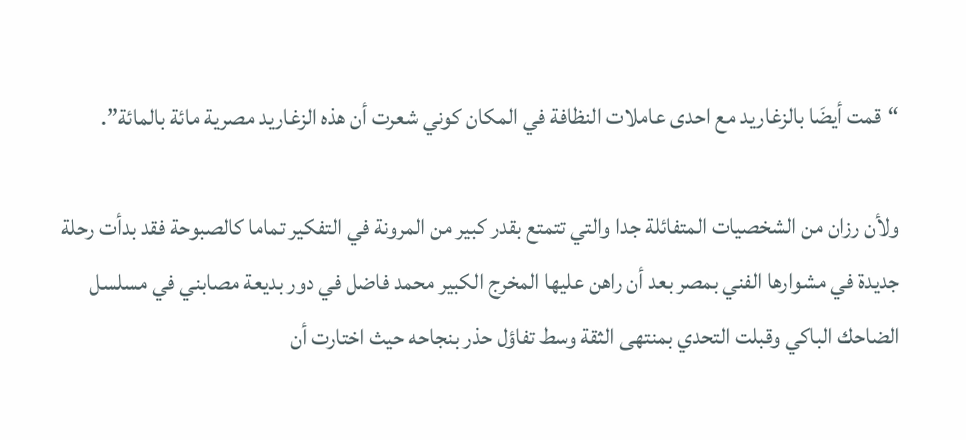“قمت أيضَا بالزغاريد مع احدى عاملات النظافة في المكان كوني شعرت أن هذه الزغاريد مصرية مائة بالمائة”.

ولأن رزان من الشخصيات المتفائلة جدا والتي تتمتع بقدر كبير من المرونة في التفكير تماما كالصبوحة فقد بدأت رحلة جديدة في مشوارها الفني بمصر بعد أن راهن عليها المخرج الكبير محمد فاضل في دور بديعة مصابني في مسلسل الضاحك الباكي وقبلت التحدي بمنتهى الثقة وسط تفاؤل حذر بنجاحه حيث اختارت أن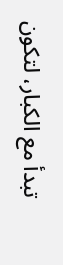تبدأ مع الكبار، لتكون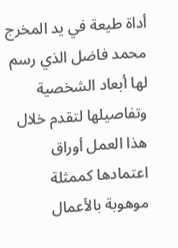أداة طيعة في يد المخرج محمد فاضل الذي رسم لها أبعاد الشخصية وتفاصيلها لتقدم خلال هذا العمل أوراق اعتمادها كممثلة موهوبة بالأعمال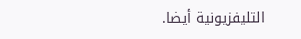التليفزيونية أيضا.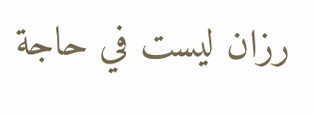رزان ليست في حاجة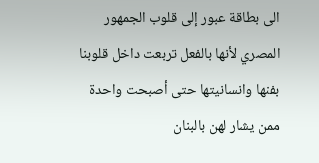الى بطاقة عبور إلى قلوب الجمهور المصري لأنها بالفعل تربعت داخل قلوبنا بفنها وانسانيتها حتى أصبحت واحدة ممن يشار لهن بالبنان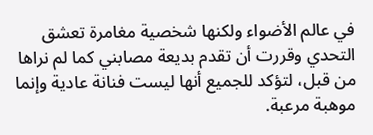في عالم الأضواء ولكنها شخصية مغامرة تعشق التحدي وقررت أن تقدم بديعة مصابني كما لم نراها من قبل، لتؤكد للجميع أنها ليست فنانة عادية وإنما موهبة مرعبة.